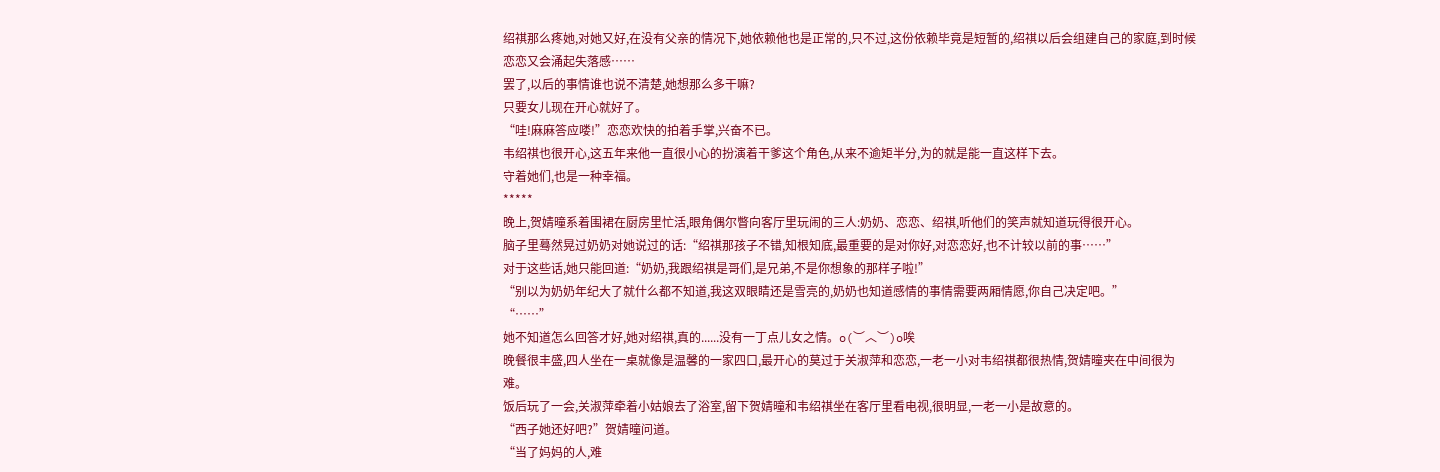绍祺那么疼她,对她又好,在没有父亲的情况下,她依赖他也是正常的,只不过,这份依赖毕竟是短暂的,绍祺以后会组建自己的家庭,到时候恋恋又会涌起失落感……
罢了,以后的事情谁也说不清楚,她想那么多干嘛?
只要女儿现在开心就好了。
“哇!麻麻答应喽!”恋恋欢快的拍着手掌,兴奋不已。
韦绍祺也很开心,这五年来他一直很小心的扮演着干爹这个角色,从来不逾矩半分,为的就是能一直这样下去。
守着她们,也是一种幸福。
*****
晚上,贺婧曈系着围裙在厨房里忙活,眼角偶尔瞥向客厅里玩闹的三人:奶奶、恋恋、绍祺,听他们的笑声就知道玩得很开心。
脑子里蓦然晃过奶奶对她说过的话:“绍祺那孩子不错,知根知底,最重要的是对你好,对恋恋好,也不计较以前的事……”
对于这些话,她只能回道:“奶奶,我跟绍祺是哥们,是兄弟,不是你想象的那样子啦!”
“别以为奶奶年纪大了就什么都不知道,我这双眼睛还是雪亮的,奶奶也知道感情的事情需要两厢情愿,你自己决定吧。”
“……”
她不知道怎么回答才好,她对绍祺,真的......没有一丁点儿女之情。o(︶︿︶)o唉
晚餐很丰盛,四人坐在一桌就像是温馨的一家四口,最开心的莫过于关淑萍和恋恋,一老一小对韦绍祺都很热情,贺婧曈夹在中间很为难。
饭后玩了一会,关淑萍牵着小姑娘去了浴室,留下贺婧曈和韦绍祺坐在客厅里看电视,很明显,一老一小是故意的。
“西子她还好吧?”贺婧曈问道。
“当了妈妈的人,难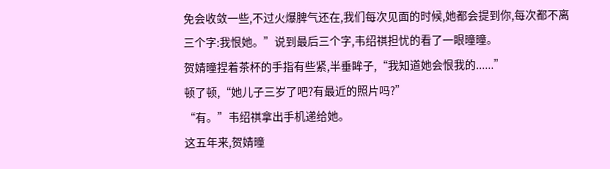免会收敛一些,不过火爆脾气还在,我们每次见面的时候,她都会提到你,每次都不离三个字:我恨她。”说到最后三个字,韦绍祺担忧的看了一眼曈曈。
贺婧曈捏着茶杯的手指有些紧,半垂眸子,“我知道她会恨我的......”
顿了顿,“她儿子三岁了吧?有最近的照片吗?”
“有。”韦绍祺拿出手机递给她。
这五年来,贺婧曈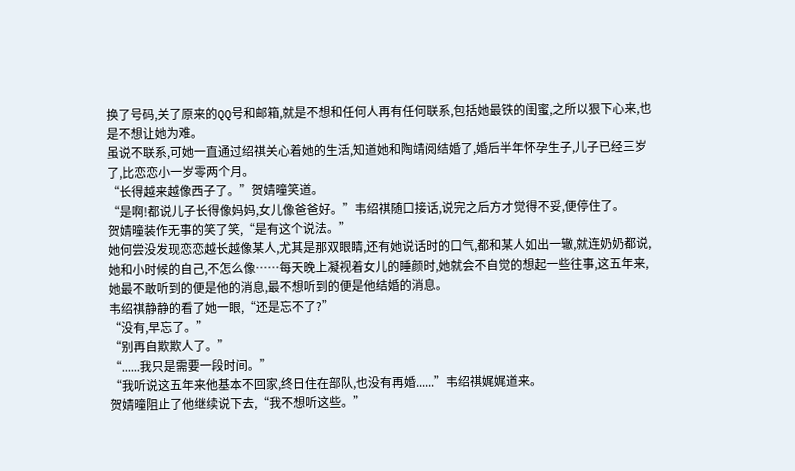换了号码,关了原来的QQ号和邮箱,就是不想和任何人再有任何联系,包括她最铁的闺蜜,之所以狠下心来,也是不想让她为难。
虽说不联系,可她一直通过绍祺关心着她的生活,知道她和陶靖阅结婚了,婚后半年怀孕生子,儿子已经三岁了,比恋恋小一岁零两个月。
“长得越来越像西子了。”贺婧曈笑道。
“是啊!都说儿子长得像妈妈,女儿像爸爸好。”韦绍祺随口接话,说完之后方才觉得不妥,便停住了。
贺婧曈装作无事的笑了笑,“是有这个说法。”
她何尝没发现恋恋越长越像某人,尤其是那双眼睛,还有她说话时的口气,都和某人如出一辙,就连奶奶都说,她和小时候的自己,不怎么像……每天晚上凝视着女儿的睡颜时,她就会不自觉的想起一些往事,这五年来,她最不敢听到的便是他的消息,最不想听到的便是他结婚的消息。
韦绍祺静静的看了她一眼,“还是忘不了?”
“没有,早忘了。”
“别再自欺欺人了。”
“......我只是需要一段时间。”
“我听说这五年来他基本不回家,终日住在部队,也没有再婚......”韦绍祺娓娓道来。
贺婧曈阻止了他继续说下去,“我不想听这些。”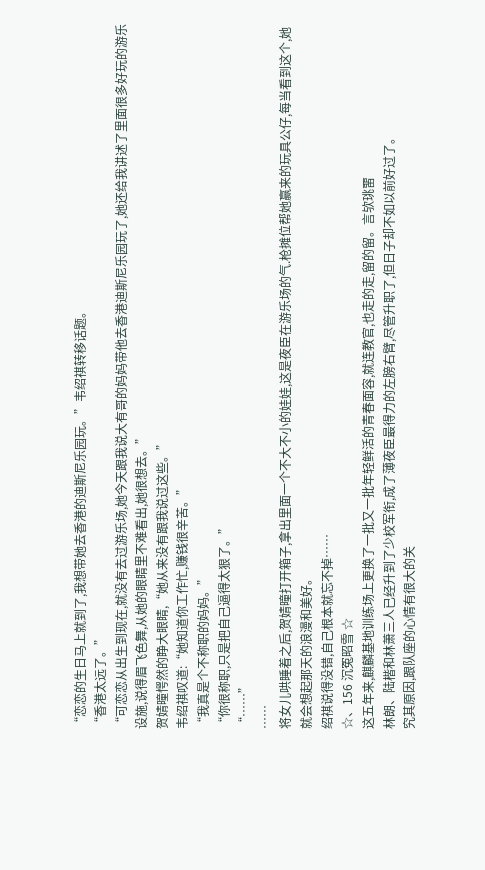“恋恋的生日马上就到了,我想带她去香港的迪斯尼乐园玩。”韦绍祺转移话题。
“香港太远了。”
“可恋恋从出生到现在,就没有去过游乐场,她今天跟我说大有哥的妈妈带他去香港迪斯尼乐园玩了,她还给我讲述了里面很多好玩的游乐设施,说得眉飞色舞,从她的眼睛里不难看出,她很想去。”
贺婧曈愕然的睁大眼睛,“她从来没有跟我说过这些。”
韦绍祺叹道:“她知道你工作忙,赚钱很辛苦。”
“我真是个不称职的妈妈。”
“你很称职,只是把自己逼得太狠了。”
“……”
……
将女儿哄睡着之后,贺婧曈打开箱子,拿出里面一个不大不小的娃娃,这是夜臣在游乐场的气.枪摊位帮她赢来的玩具公仔,每当看到这个,她就会想起那天的浪漫和美好。
绍祺说得没错,自己根本就忘不掉……
☆、156 沉冤昭雪 ☆
这五年来,麒麟基地训练场上更换了一批又一批年轻鲜活的青春面容,就连教官,也走的走,留的留。言欤珧畱
林朗、陆楷和林萧三人已经升到了少校军衔,成了薄夜臣最得力的左膀右臂,尽管升职了,但日子却不如以前好过了。
究其原因,跟队座的心情有很大的关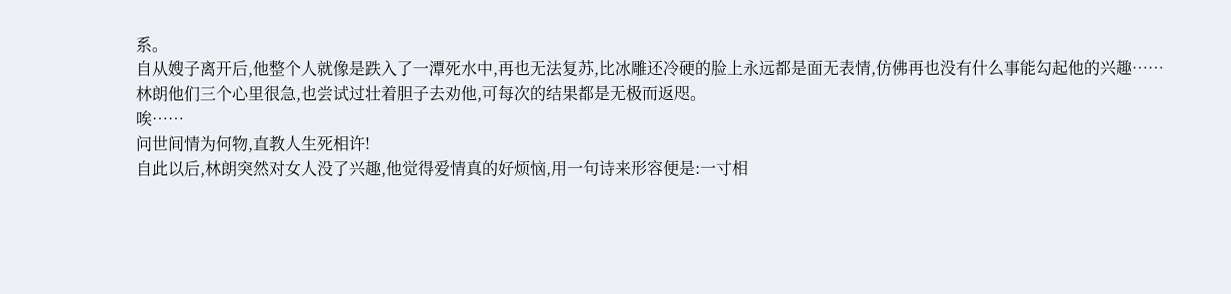系。
自从嫂子离开后,他整个人就像是跌入了一潭死水中,再也无法复苏,比冰雕还冷硬的脸上永远都是面无表情,仿佛再也没有什么事能勾起他的兴趣……
林朗他们三个心里很急,也尝试过壮着胆子去劝他,可每次的结果都是无极而返咫。
唉……
问世间情为何物,直教人生死相许!
自此以后,林朗突然对女人没了兴趣,他觉得爱情真的好烦恼,用一句诗来形容便是:一寸相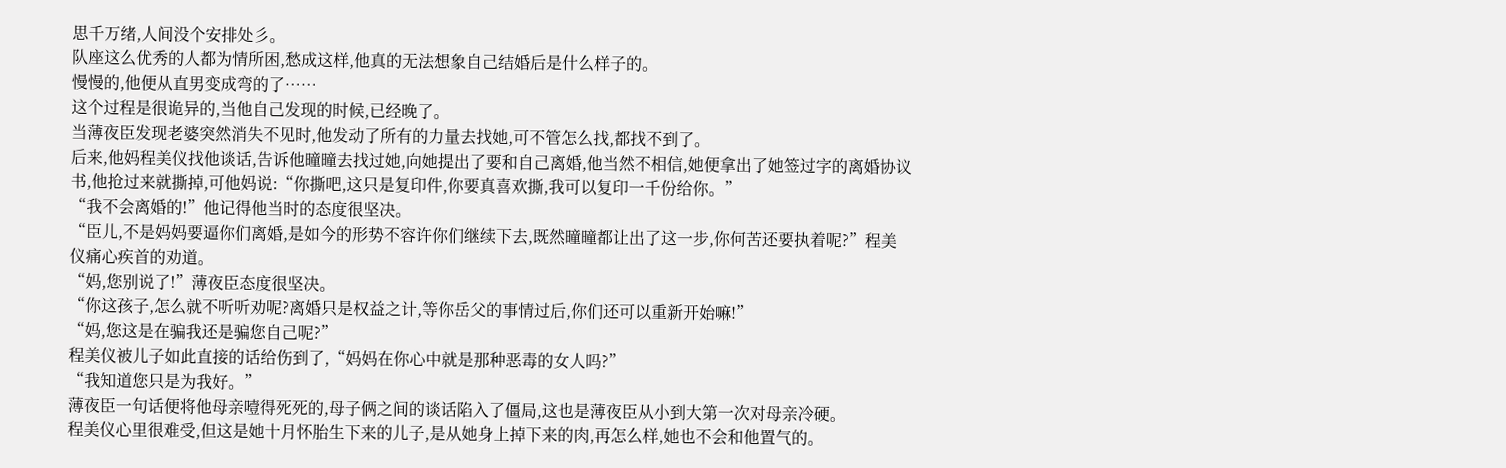思千万绪,人间没个安排处彡。
队座这么优秀的人都为情所困,愁成这样,他真的无法想象自己结婚后是什么样子的。
慢慢的,他便从直男变成弯的了……
这个过程是很诡异的,当他自己发现的时候,已经晚了。
当薄夜臣发现老婆突然消失不见时,他发动了所有的力量去找她,可不管怎么找,都找不到了。
后来,他妈程美仪找他谈话,告诉他曈曈去找过她,向她提出了要和自己离婚,他当然不相信,她便拿出了她签过字的离婚协议书,他抢过来就撕掉,可他妈说:“你撕吧,这只是复印件,你要真喜欢撕,我可以复印一千份给你。”
“我不会离婚的!”他记得他当时的态度很坚决。
“臣儿,不是妈妈要逼你们离婚,是如今的形势不容许你们继续下去,既然曈曈都让出了这一步,你何苦还要执着呢?”程美仪痛心疾首的劝道。
“妈,您别说了!”薄夜臣态度很坚决。
“你这孩子,怎么就不听听劝呢?离婚只是权益之计,等你岳父的事情过后,你们还可以重新开始嘛!”
“妈,您这是在骗我还是骗您自己呢?”
程美仪被儿子如此直接的话给伤到了,“妈妈在你心中就是那种恶毒的女人吗?”
“我知道您只是为我好。”
薄夜臣一句话便将他母亲噎得死死的,母子俩之间的谈话陷入了僵局,这也是薄夜臣从小到大第一次对母亲冷硬。
程美仪心里很难受,但这是她十月怀胎生下来的儿子,是从她身上掉下来的肉,再怎么样,她也不会和他置气的。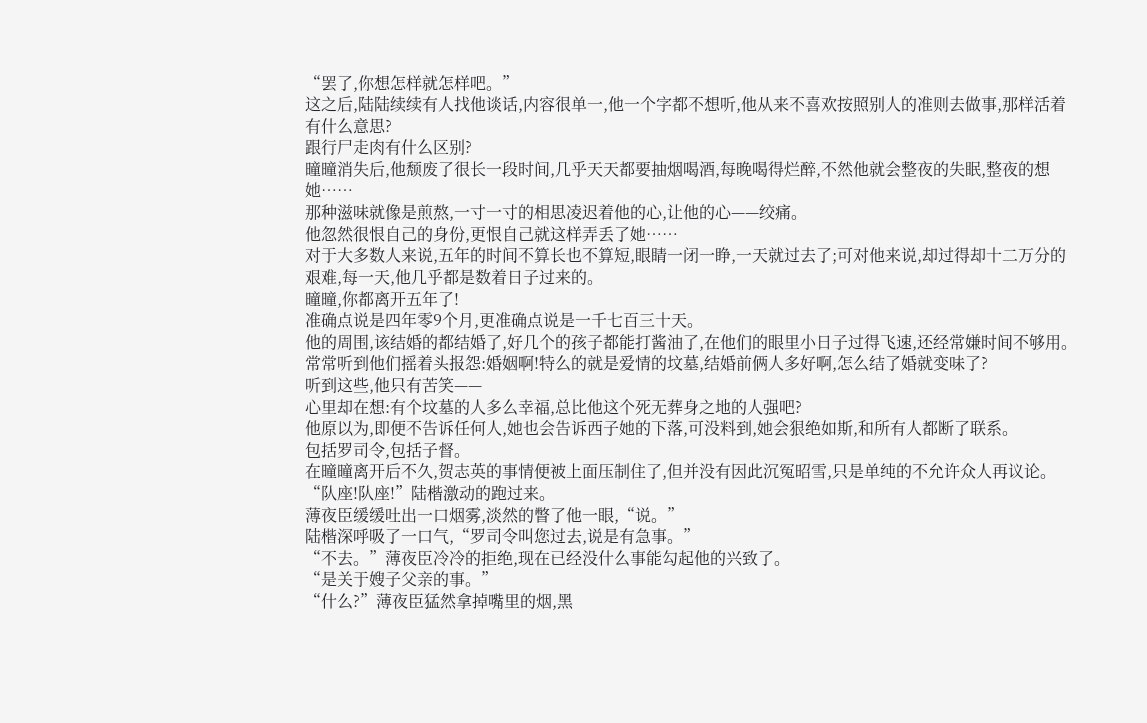“罢了,你想怎样就怎样吧。”
这之后,陆陆续续有人找他谈话,内容很单一,他一个字都不想听,他从来不喜欢按照别人的准则去做事,那样活着有什么意思?
跟行尸走肉有什么区别?
曈曈消失后,他颓废了很长一段时间,几乎天天都要抽烟喝酒,每晚喝得烂醉,不然他就会整夜的失眠,整夜的想她……
那种滋味就像是煎熬,一寸一寸的相思凌迟着他的心,让他的心——绞痛。
他忽然很恨自己的身份,更恨自己就这样弄丢了她……
对于大多数人来说,五年的时间不算长也不算短,眼睛一闭一睁,一天就过去了;可对他来说,却过得却十二万分的艰难,每一天,他几乎都是数着日子过来的。
曈曈,你都离开五年了!
准确点说是四年零9个月,更准确点说是一千七百三十天。
他的周围,该结婚的都结婚了,好几个的孩子都能打酱油了,在他们的眼里小日子过得飞速,还经常嫌时间不够用。
常常听到他们摇着头报怨:婚姻啊!特么的就是爱情的坟墓,结婚前俩人多好啊,怎么结了婚就变味了?
听到这些,他只有苦笑——
心里却在想:有个坟墓的人多么幸福,总比他这个死无葬身之地的人强吧?
他原以为,即便不告诉任何人,她也会告诉西子她的下落,可没料到,她会狠绝如斯,和所有人都断了联系。
包括罗司令,包括子督。
在曈曈离开后不久,贺志英的事情便被上面压制住了,但并没有因此沉冤昭雪,只是单纯的不允许众人再议论。
“队座!队座!”陆楷激动的跑过来。
薄夜臣缓缓吐出一口烟雾,淡然的瞥了他一眼,“说。”
陆楷深呼吸了一口气,“罗司令叫您过去,说是有急事。”
“不去。”薄夜臣冷冷的拒绝,现在已经没什么事能勾起他的兴致了。
“是关于嫂子父亲的事。”
“什么?”薄夜臣猛然拿掉嘴里的烟,黑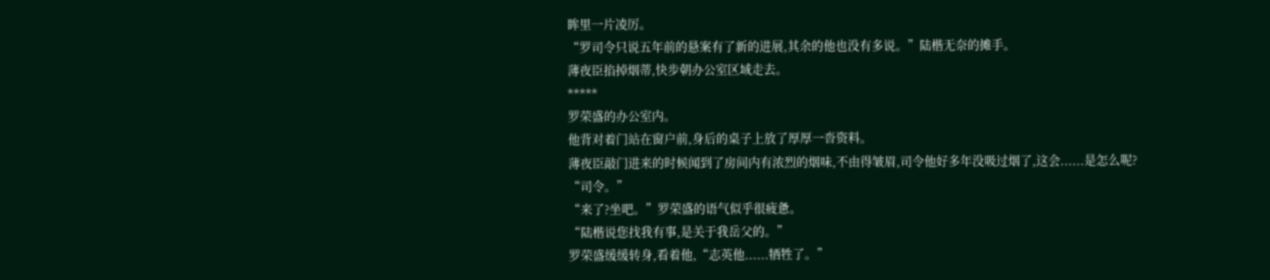眸里一片凌厉。
“罗司令只说五年前的悬案有了新的进展,其余的他也没有多说。”陆楷无奈的摊手。
薄夜臣掐掉烟蒂,快步朝办公室区域走去。
*****
罗荣盛的办公室内。
他背对着门站在窗户前,身后的桌子上放了厚厚一沓资料。
薄夜臣敲门进来的时候闻到了房间内有浓烈的烟味,不由得皱眉,司令他好多年没吸过烟了,这会......是怎么呢?
“司令。”
“来了?坐吧。”罗荣盛的语气似乎很疲惫。
“陆楷说您找我有事,是关于我岳父的。”
罗荣盛缓缓转身,看着他,“志英他......牺牲了。”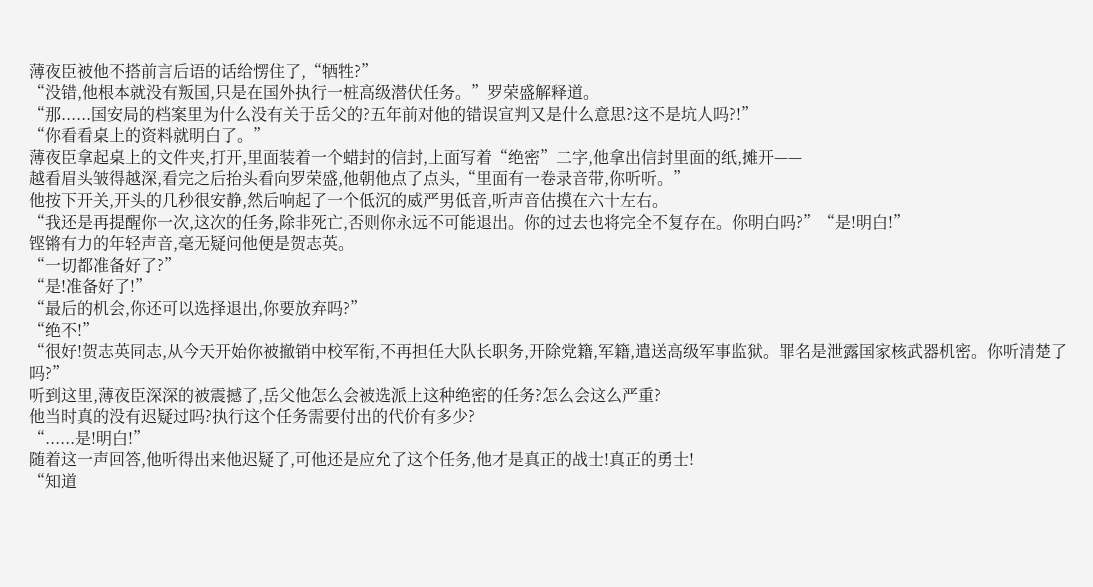薄夜臣被他不搭前言后语的话给愣住了,“牺牲?”
“没错,他根本就没有叛国,只是在国外执行一桩高级潜伏任务。”罗荣盛解释道。
“那......国安局的档案里为什么没有关于岳父的?五年前对他的错误宣判又是什么意思?这不是坑人吗?!”
“你看看桌上的资料就明白了。”
薄夜臣拿起桌上的文件夹,打开,里面装着一个蜡封的信封,上面写着“绝密”二字,他拿出信封里面的纸,摊开——
越看眉头皱得越深,看完之后抬头看向罗荣盛,他朝他点了点头,“里面有一卷录音带,你听听。”
他按下开关,开头的几秒很安静,然后响起了一个低沉的威严男低音,听声音估摸在六十左右。
“我还是再提醒你一次,这次的任务,除非死亡,否则你永远不可能退出。你的过去也将完全不复存在。你明白吗?”“是!明白!”
铿锵有力的年轻声音,毫无疑问他便是贺志英。
“一切都准备好了?”
“是!准备好了!”
“最后的机会,你还可以选择退出,你要放弃吗?”
“绝不!”
“很好!贺志英同志,从今天开始你被撤销中校军衔,不再担任大队长职务,开除党籍,军籍,遣送高级军事监狱。罪名是泄露国家核武器机密。你听清楚了吗?”
听到这里,薄夜臣深深的被震撼了,岳父他怎么会被选派上这种绝密的任务?怎么会这么严重?
他当时真的没有迟疑过吗?执行这个任务需要付出的代价有多少?
“......是!明白!”
随着这一声回答,他听得出来他迟疑了,可他还是应允了这个任务,他才是真正的战士!真正的勇士!
“知道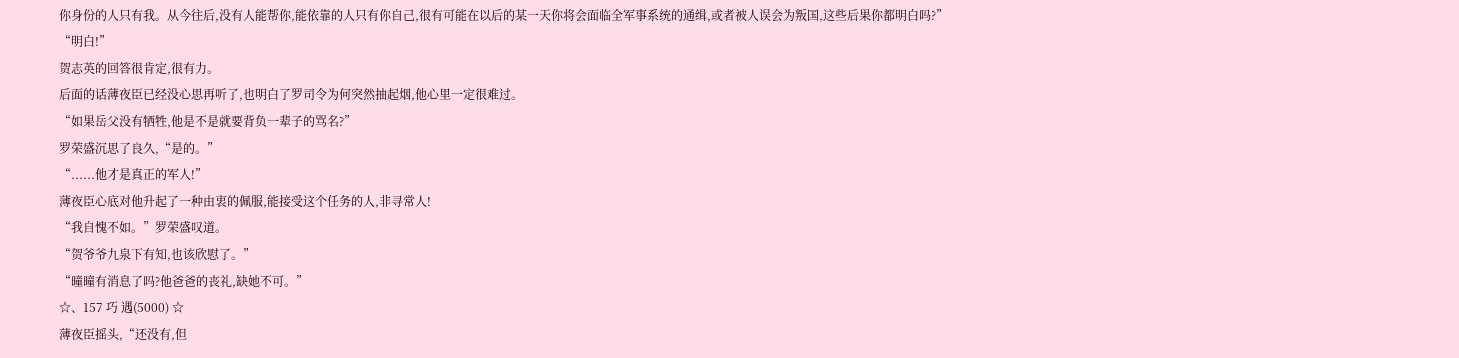你身份的人只有我。从今往后,没有人能帮你,能依靠的人只有你自己,很有可能在以后的某一天你将会面临全军事系统的通缉,或者被人误会为叛国,这些后果你都明白吗?”
“明白!”
贺志英的回答很肯定,很有力。
后面的话薄夜臣已经没心思再听了,也明白了罗司令为何突然抽起烟,他心里一定很难过。
“如果岳父没有牺牲,他是不是就要背负一辈子的骂名?”
罗荣盛沉思了良久,“是的。”
“......他才是真正的军人!”
薄夜臣心底对他升起了一种由衷的佩服,能接受这个任务的人,非寻常人!
“我自愧不如。”罗荣盛叹道。
“贺爷爷九泉下有知,也该欣慰了。”
“曈曈有消息了吗?他爸爸的丧礼,缺她不可。”
☆、157 巧 遇(5000) ☆
薄夜臣摇头,“还没有,但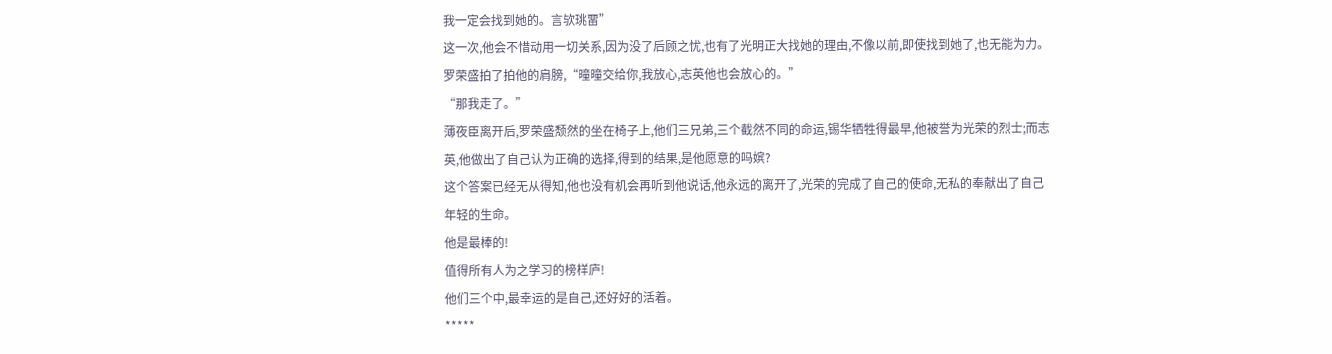我一定会找到她的。言欤珧畱”
这一次,他会不惜动用一切关系,因为没了后顾之忧,也有了光明正大找她的理由,不像以前,即使找到她了,也无能为力。
罗荣盛拍了拍他的肩膀,“曈曈交给你,我放心,志英他也会放心的。”
“那我走了。”
薄夜臣离开后,罗荣盛颓然的坐在椅子上,他们三兄弟,三个截然不同的命运,锡华牺牲得最早,他被誉为光荣的烈士;而志英,他做出了自己认为正确的选择,得到的结果,是他愿意的吗嫔?
这个答案已经无从得知,他也没有机会再听到他说话,他永远的离开了,光荣的完成了自己的使命,无私的奉献出了自己年轻的生命。
他是最棒的!
值得所有人为之学习的榜样庐!
他们三个中,最幸运的是自己,还好好的活着。
*****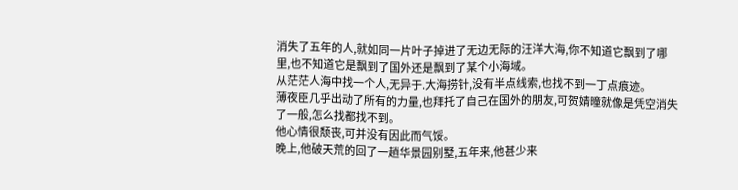消失了五年的人,就如同一片叶子掉进了无边无际的汪洋大海,你不知道它飘到了哪里,也不知道它是飘到了国外还是飘到了某个小海域。
从茫茫人海中找一个人,无异于.大海捞针,没有半点线索,也找不到一丁点痕迹。
薄夜臣几乎出动了所有的力量,也拜托了自己在国外的朋友,可贺婧曈就像是凭空消失了一般,怎么找都找不到。
他心情很颓丧,可并没有因此而气馁。
晚上,他破天荒的回了一趟华景园别墅,五年来,他甚少来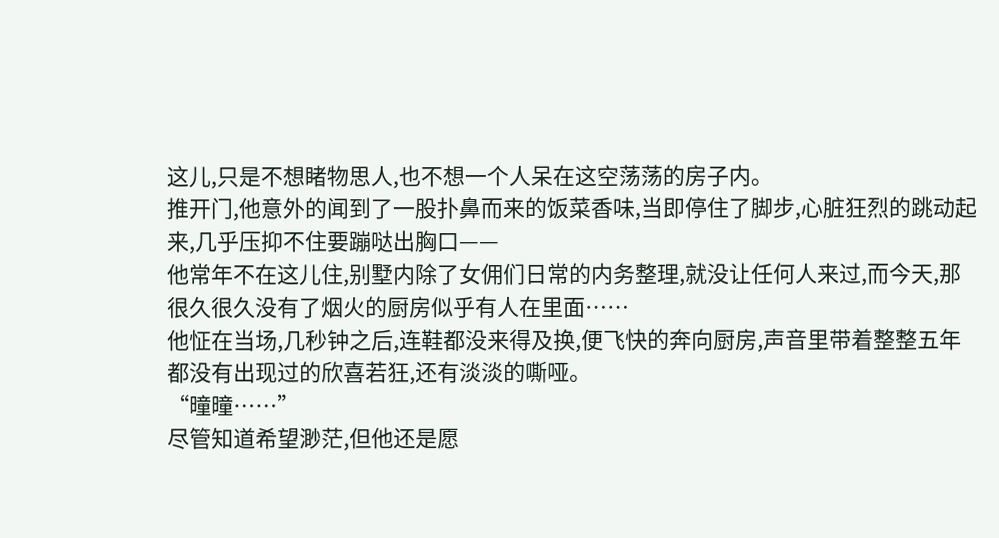这儿,只是不想睹物思人,也不想一个人呆在这空荡荡的房子内。
推开门,他意外的闻到了一股扑鼻而来的饭菜香味,当即停住了脚步,心脏狂烈的跳动起来,几乎压抑不住要蹦哒出胸口——
他常年不在这儿住,别墅内除了女佣们日常的内务整理,就没让任何人来过,而今天,那很久很久没有了烟火的厨房似乎有人在里面……
他怔在当场,几秒钟之后,连鞋都没来得及换,便飞快的奔向厨房,声音里带着整整五年都没有出现过的欣喜若狂,还有淡淡的嘶哑。
“曈曈……”
尽管知道希望渺茫,但他还是愿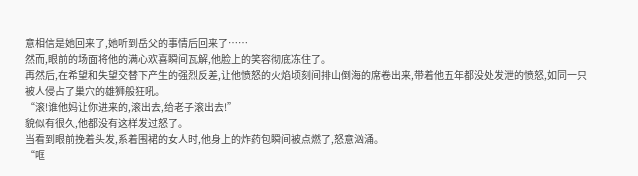意相信是她回来了,她听到岳父的事情后回来了……
然而,眼前的场面将他的满心欢喜瞬间瓦解,他脸上的笑容彻底冻住了。
再然后,在希望和失望交替下产生的强烈反差,让他愤怒的火焰顷刻间排山倒海的席卷出来,带着他五年都没处发泄的愤怒,如同一只被人侵占了巢穴的雄狮般狂吼。
“滚!谁他妈让你进来的,滚出去,给老子滚出去!”
貌似有很久,他都没有这样发过怒了。
当看到眼前挽着头发,系着围裙的女人时,他身上的炸药包瞬间被点燃了,怒意汹涌。
“哐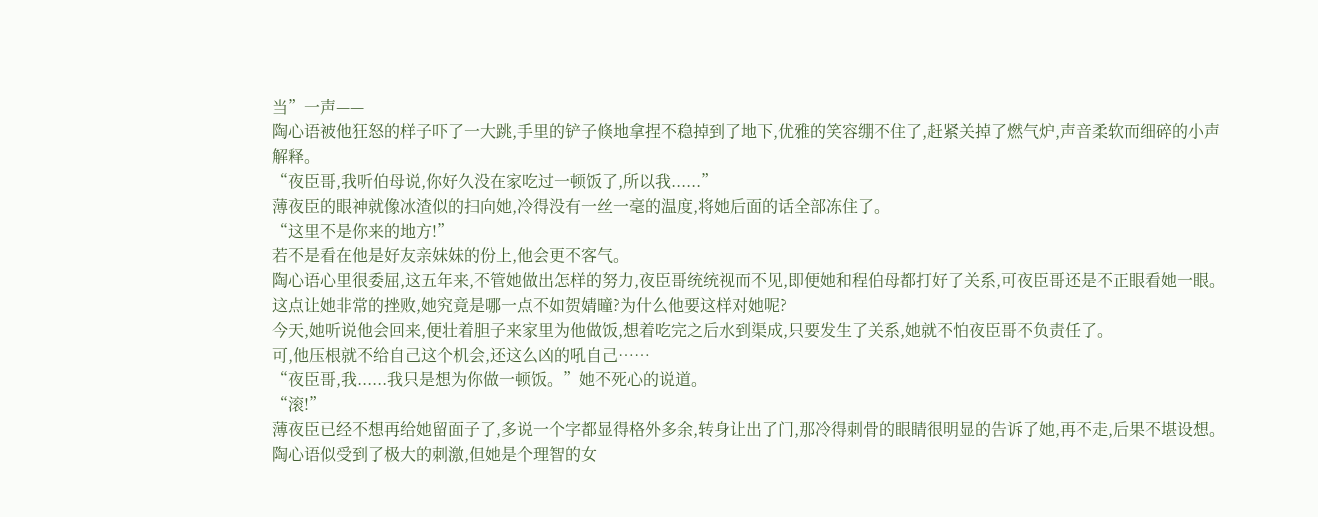当”一声——
陶心语被他狂怒的样子吓了一大跳,手里的铲子倏地拿捏不稳掉到了地下,优雅的笑容绷不住了,赶紧关掉了燃气炉,声音柔软而细碎的小声解释。
“夜臣哥,我听伯母说,你好久没在家吃过一顿饭了,所以我......”
薄夜臣的眼神就像冰渣似的扫向她,冷得没有一丝一毫的温度,将她后面的话全部冻住了。
“这里不是你来的地方!”
若不是看在他是好友亲妹妹的份上,他会更不客气。
陶心语心里很委屈,这五年来,不管她做出怎样的努力,夜臣哥统统视而不见,即便她和程伯母都打好了关系,可夜臣哥还是不正眼看她一眼。
这点让她非常的挫败,她究竟是哪一点不如贺婧曈?为什么他要这样对她呢?
今天,她听说他会回来,便壮着胆子来家里为他做饭,想着吃完之后水到渠成,只要发生了关系,她就不怕夜臣哥不负责任了。
可,他压根就不给自己这个机会,还这么凶的吼自己……
“夜臣哥,我......我只是想为你做一顿饭。”她不死心的说道。
“滚!”
薄夜臣已经不想再给她留面子了,多说一个字都显得格外多余,转身让出了门,那冷得刺骨的眼睛很明显的告诉了她,再不走,后果不堪设想。
陶心语似受到了极大的刺激,但她是个理智的女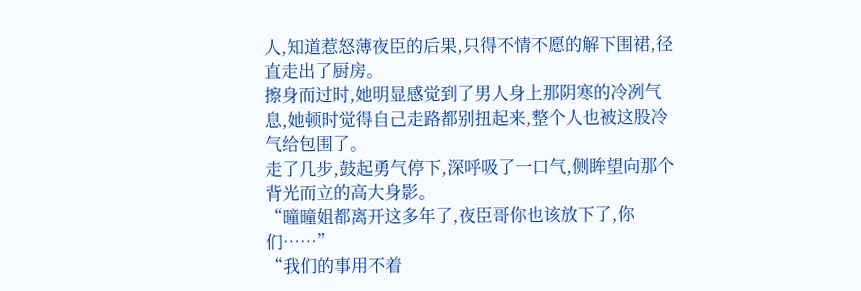人,知道惹怒薄夜臣的后果,只得不情不愿的解下围裙,径直走出了厨房。
擦身而过时,她明显感觉到了男人身上那阴寒的冷冽气息,她顿时觉得自己走路都别扭起来,整个人也被这股冷气给包围了。
走了几步,鼓起勇气停下,深呼吸了一口气,侧眸望向那个背光而立的高大身影。
“曈曈姐都离开这多年了,夜臣哥你也该放下了,你们……”
“我们的事用不着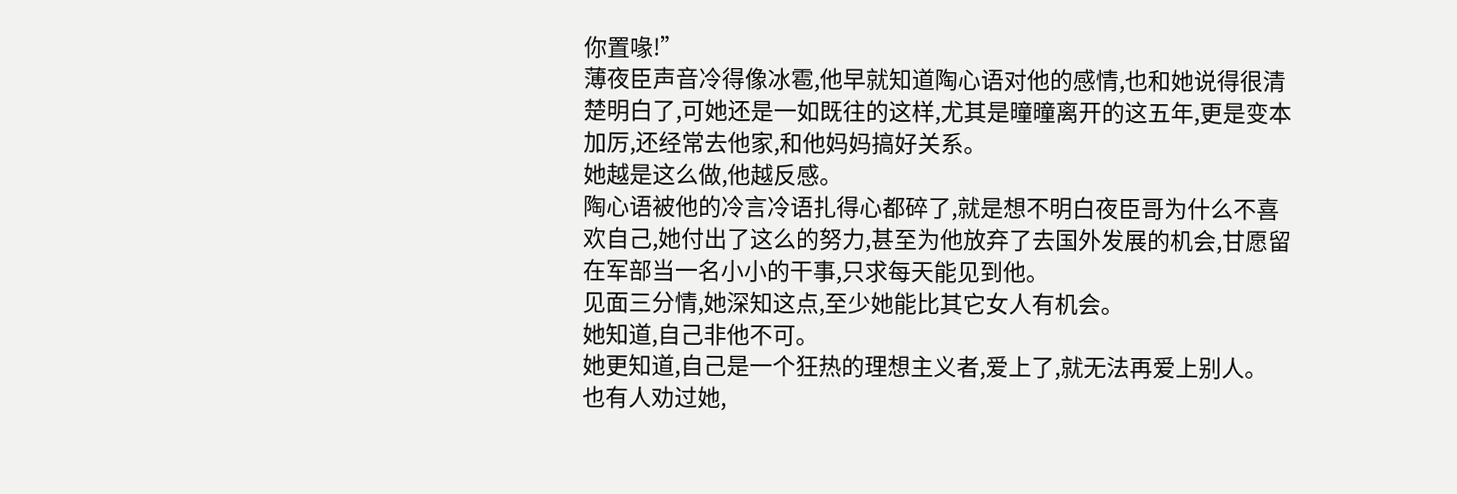你置喙!”
薄夜臣声音冷得像冰雹,他早就知道陶心语对他的感情,也和她说得很清楚明白了,可她还是一如既往的这样,尤其是曈曈离开的这五年,更是变本加厉,还经常去他家,和他妈妈搞好关系。
她越是这么做,他越反感。
陶心语被他的冷言冷语扎得心都碎了,就是想不明白夜臣哥为什么不喜欢自己,她付出了这么的努力,甚至为他放弃了去国外发展的机会,甘愿留在军部当一名小小的干事,只求每天能见到他。
见面三分情,她深知这点,至少她能比其它女人有机会。
她知道,自己非他不可。
她更知道,自己是一个狂热的理想主义者,爱上了,就无法再爱上别人。
也有人劝过她,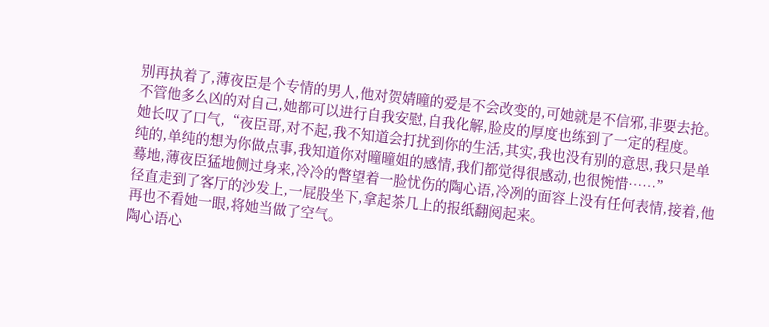别再执着了,薄夜臣是个专情的男人,他对贺婧曈的爱是不会改变的,可她就是不信邪,非要去抢。
不管他多么凶的对自己,她都可以进行自我安慰,自我化解,脸皮的厚度也练到了一定的程度。
她长叹了口气,“夜臣哥,对不起,我不知道会打扰到你的生活,其实,我也没有别的意思,我只是单纯的,单纯的想为你做点事,我知道你对曈曈姐的感情,我们都觉得很感动,也很惋惜……”
蓦地,薄夜臣猛地侧过身来,冷冷的瞥望着一脸忧伤的陶心语,冷冽的面容上没有任何表情,接着,他径直走到了客厅的沙发上,一屁股坐下,拿起茶几上的报纸翻阅起来。
再也不看她一眼,将她当做了空气。
陶心语心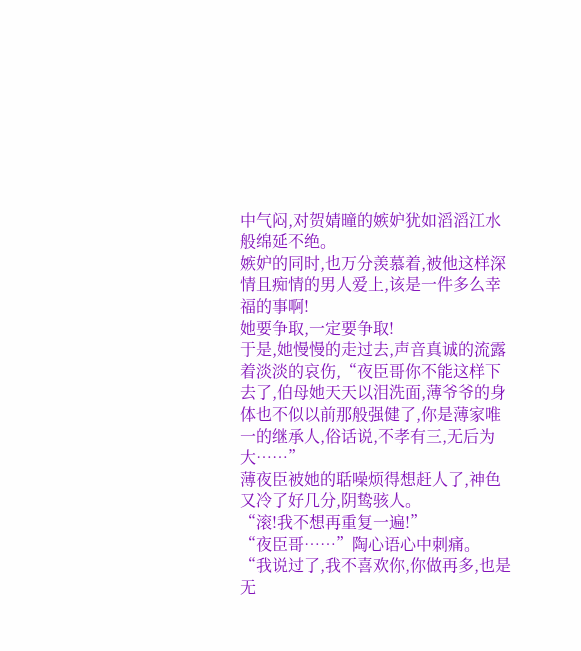中气闷,对贺婧曈的嫉妒犹如滔滔江水般绵延不绝。
嫉妒的同时,也万分羡慕着,被他这样深情且痴情的男人爱上,该是一件多么幸福的事啊!
她要争取,一定要争取!
于是,她慢慢的走过去,声音真诚的流露着淡淡的哀伤,“夜臣哥你不能这样下去了,伯母她天天以泪洗面,薄爷爷的身体也不似以前那般强健了,你是薄家唯一的继承人,俗话说,不孝有三,无后为大……”
薄夜臣被她的聒噪烦得想赶人了,神色又冷了好几分,阴鸷骇人。
“滚!我不想再重复一遍!”
“夜臣哥……”陶心语心中刺痛。
“我说过了,我不喜欢你,你做再多,也是无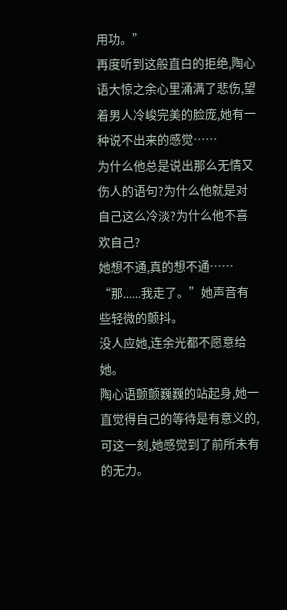用功。”
再度听到这般直白的拒绝,陶心语大惊之余心里涌满了悲伤,望着男人冷峻完美的脸庞,她有一种说不出来的感觉……
为什么他总是说出那么无情又伤人的语句?为什么他就是对自己这么冷淡?为什么他不喜欢自己?
她想不通,真的想不通……
“那......我走了。”她声音有些轻微的颤抖。
没人应她,连余光都不愿意给她。
陶心语颤颤巍巍的站起身,她一直觉得自己的等待是有意义的,可这一刻,她感觉到了前所未有的无力。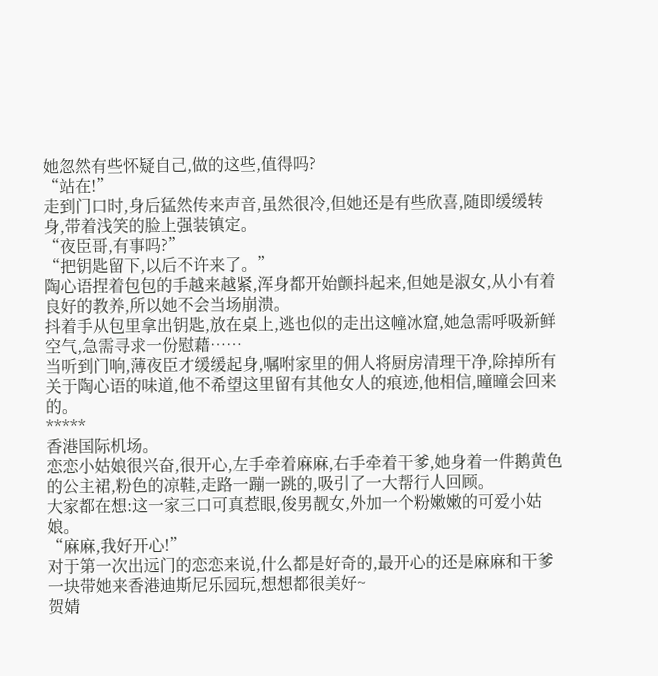她忽然有些怀疑自己,做的这些,值得吗?
“站在!”
走到门口时,身后猛然传来声音,虽然很冷,但她还是有些欣喜,随即缓缓转身,带着浅笑的脸上强装镇定。
“夜臣哥,有事吗?”
“把钥匙留下,以后不许来了。”
陶心语捏着包包的手越来越紧,浑身都开始颤抖起来,但她是淑女,从小有着良好的教养,所以她不会当场崩溃。
抖着手从包里拿出钥匙,放在桌上,逃也似的走出这幢冰窟,她急需呼吸新鲜空气,急需寻求一份慰藉……
当听到门响,薄夜臣才缓缓起身,嘱咐家里的佣人将厨房清理干净,除掉所有关于陶心语的味道,他不希望这里留有其他女人的痕迹,他相信,曈曈会回来的。
*****
香港国际机场。
恋恋小姑娘很兴奋,很开心,左手牵着麻麻,右手牵着干爹,她身着一件鹅黄色的公主裙,粉色的凉鞋,走路一蹦一跳的,吸引了一大帮行人回顾。
大家都在想:这一家三口可真惹眼,俊男靓女,外加一个粉嫩嫩的可爱小姑娘。
“麻麻,我好开心!”
对于第一次出远门的恋恋来说,什么都是好奇的,最开心的还是麻麻和干爹一块带她来香港迪斯尼乐园玩,想想都很美好~
贺婧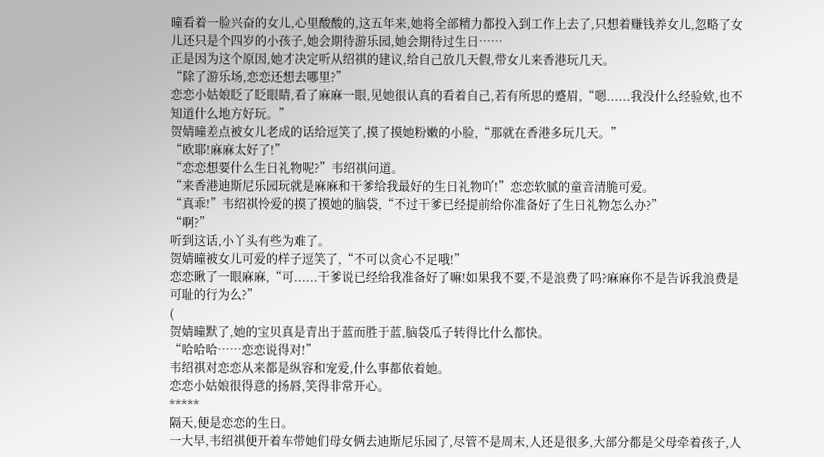曈看着一脸兴奋的女儿,心里酸酸的,这五年来,她将全部精力都投入到工作上去了,只想着赚钱养女儿,忽略了女儿还只是个四岁的小孩子,她会期待游乐园,她会期待过生日……
正是因为这个原因,她才决定听从绍祺的建议,给自己放几天假,带女儿来香港玩几天。
“除了游乐场,恋恋还想去哪里?”
恋恋小姑娘眨了眨眼睛,看了麻麻一眼,见她很认真的看着自己,若有所思的蹙眉,“嗯......我没什么经验欸,也不知道什么地方好玩。”
贺婧曈差点被女儿老成的话给逗笑了,摸了摸她粉嫩的小脸,“那就在香港多玩几天。”
“欧耶!麻麻太好了!”
“恋恋想要什么生日礼物呢?”韦绍祺问道。
“来香港迪斯尼乐园玩就是麻麻和干爹给我最好的生日礼物吖!”恋恋软腻的童音清脆可爱。
“真乖!”韦绍祺怜爱的摸了摸她的脑袋,“不过干爹已经提前给你准备好了生日礼物怎么办?”
“啊?”
听到这话,小丫头有些为难了。
贺婧曈被女儿可爱的样子逗笑了,“不可以贪心不足哦!”
恋恋瞅了一眼麻麻,“可......干爹说已经给我准备好了嘛!如果我不要,不是浪费了吗?麻麻你不是告诉我浪费是可耻的行为么?”
(
贺婧曈默了,她的宝贝真是青出于蓝而胜于蓝,脑袋瓜子转得比什么都快。
“哈哈哈……恋恋说得对!”
韦绍祺对恋恋从来都是纵容和宠爱,什么事都依着她。
恋恋小姑娘很得意的扬唇,笑得非常开心。
*****
隔天,便是恋恋的生日。
一大早,韦绍祺便开着车带她们母女俩去迪斯尼乐园了,尽管不是周末,人还是很多,大部分都是父母牵着孩子,人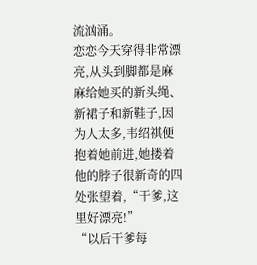流汹涌。
恋恋今天穿得非常漂亮,从头到脚都是麻麻给她买的新头绳、新裙子和新鞋子,因为人太多,韦绍祺便抱着她前进,她搂着他的脖子很新奇的四处张望着,“干爹,这里好漂亮!”
“以后干爹每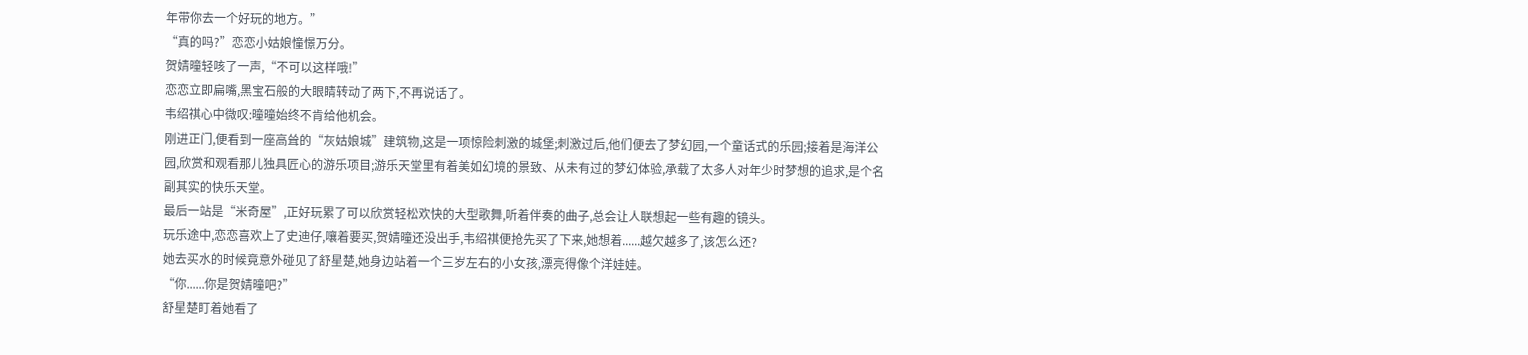年带你去一个好玩的地方。”
“真的吗?”恋恋小姑娘憧憬万分。
贺婧曈轻咳了一声,“不可以这样哦!”
恋恋立即扁嘴,黑宝石般的大眼睛转动了两下,不再说话了。
韦绍祺心中微叹:曈曈始终不肯给他机会。
刚进正门,便看到一座高耸的“灰姑娘城”建筑物,这是一项惊险刺激的城堡;刺激过后,他们便去了梦幻园,一个童话式的乐园;接着是海洋公园,欣赏和观看那儿独具匠心的游乐项目;游乐天堂里有着美如幻境的景致、从未有过的梦幻体验,承载了太多人对年少时梦想的追求,是个名副其实的快乐天堂。
最后一站是“米奇屋”,正好玩累了可以欣赏轻松欢快的大型歌舞,听着伴奏的曲子,总会让人联想起一些有趣的镜头。
玩乐途中,恋恋喜欢上了史迪仔,嚷着要买,贺婧曈还没出手,韦绍祺便抢先买了下来,她想着......越欠越多了,该怎么还?
她去买水的时候竟意外碰见了舒星楚,她身边站着一个三岁左右的小女孩,漂亮得像个洋娃娃。
“你......你是贺婧曈吧?”
舒星楚盯着她看了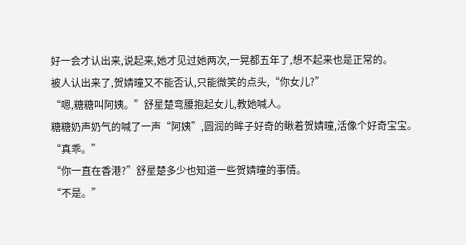好一会才认出来,说起来,她才见过她两次,一晃都五年了,想不起来也是正常的。
被人认出来了,贺婧曈又不能否认,只能微笑的点头,“你女儿?”
“嗯,糖糖叫阿姨。”舒星楚弯腰抱起女儿,教她喊人。
糖糖奶声奶气的喊了一声“阿姨”,圆润的眸子好奇的瞅着贺婧曈,活像个好奇宝宝。
“真乖。”
“你一直在香港?”舒星楚多少也知道一些贺婧曈的事情。
“不是。”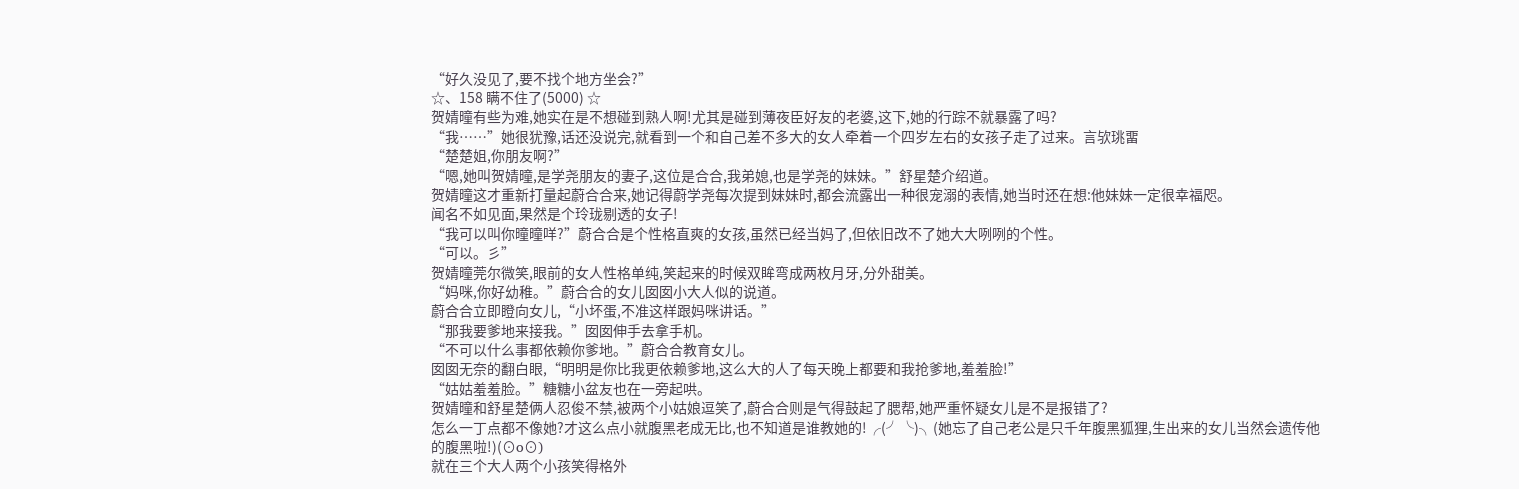“好久没见了,要不找个地方坐会?”
☆、158 瞒不住了(5000) ☆
贺婧曈有些为难,她实在是不想碰到熟人啊!尤其是碰到薄夜臣好友的老婆,这下,她的行踪不就暴露了吗?
“我……”她很犹豫,话还没说完,就看到一个和自己差不多大的女人牵着一个四岁左右的女孩子走了过来。言欤珧畱
“楚楚姐,你朋友啊?”
“嗯,她叫贺婧曈,是学尧朋友的妻子,这位是合合,我弟媳,也是学尧的妹妹。”舒星楚介绍道。
贺婧曈这才重新打量起蔚合合来,她记得蔚学尧每次提到妹妹时,都会流露出一种很宠溺的表情,她当时还在想:他妹妹一定很幸福咫。
闻名不如见面,果然是个玲珑剔透的女子!
“我可以叫你曈曈咩?”蔚合合是个性格直爽的女孩,虽然已经当妈了,但依旧改不了她大大咧咧的个性。
“可以。彡”
贺婧曈莞尔微笑,眼前的女人性格单纯,笑起来的时候双眸弯成两枚月牙,分外甜美。
“妈咪,你好幼稚。”蔚合合的女儿囡囡小大人似的说道。
蔚合合立即瞪向女儿,“小坏蛋,不准这样跟妈咪讲话。”
“那我要爹地来接我。”囡囡伸手去拿手机。
“不可以什么事都依赖你爹地。”蔚合合教育女儿。
囡囡无奈的翻白眼,“明明是你比我更依赖爹地,这么大的人了每天晚上都要和我抢爹地,羞羞脸!”
“姑姑羞羞脸。”糖糖小盆友也在一旁起哄。
贺婧曈和舒星楚俩人忍俊不禁,被两个小姑娘逗笑了,蔚合合则是气得鼓起了腮帮,她严重怀疑女儿是不是报错了?
怎么一丁点都不像她?才这么点小就腹黑老成无比,也不知道是谁教她的!╭(╯╰)╮(她忘了自己老公是只千年腹黑狐狸,生出来的女儿当然会遗传他的腹黑啦!)(⊙o⊙)
就在三个大人两个小孩笑得格外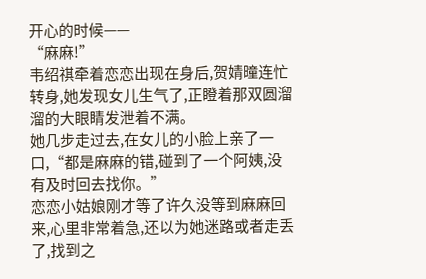开心的时候——
“麻麻!”
韦绍祺牵着恋恋出现在身后,贺婧曈连忙转身,她发现女儿生气了,正瞪着那双圆溜溜的大眼睛发泄着不满。
她几步走过去,在女儿的小脸上亲了一口,“都是麻麻的错,碰到了一个阿姨,没有及时回去找你。”
恋恋小姑娘刚才等了许久没等到麻麻回来,心里非常着急,还以为她迷路或者走丢了,找到之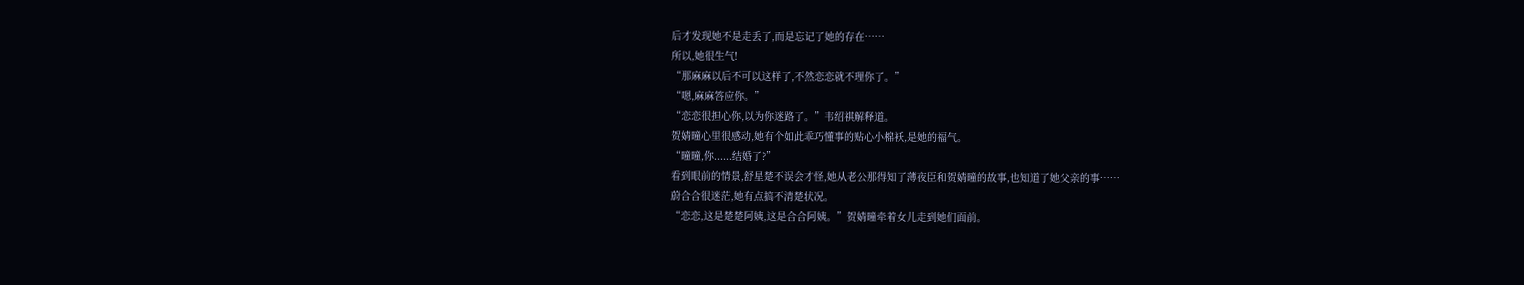后才发现她不是走丢了,而是忘记了她的存在……
所以,她很生气!
“那麻麻以后不可以这样了,不然恋恋就不理你了。”
“嗯,麻麻答应你。”
“恋恋很担心你,以为你迷路了。”韦绍祺解释道。
贺婧曈心里很感动,她有个如此乖巧懂事的贴心小棉袄,是她的福气。
“曈曈,你......结婚了?”
看到眼前的情景,舒星楚不误会才怪,她从老公那得知了薄夜臣和贺婧曈的故事,也知道了她父亲的事……
蔚合合很迷茫,她有点搞不清楚状况。
“恋恋,这是楚楚阿姨,这是合合阿姨。”贺婧曈牵着女儿走到她们面前。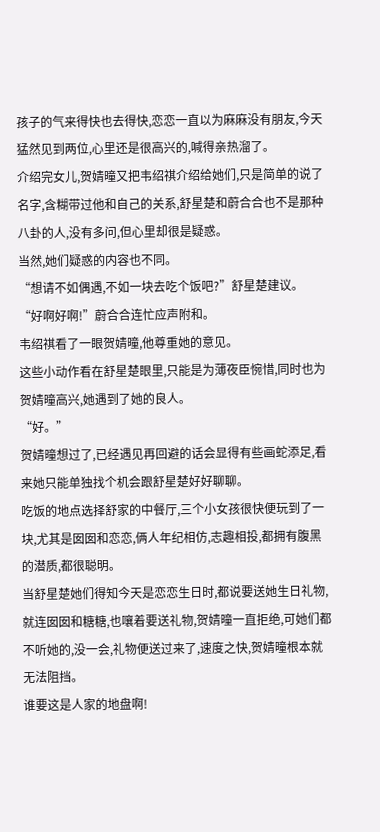孩子的气来得快也去得快,恋恋一直以为麻麻没有朋友,今天猛然见到两位,心里还是很高兴的,喊得亲热溜了。
介绍完女儿,贺婧曈又把韦绍祺介绍给她们,只是简单的说了名字,含糊带过他和自己的关系,舒星楚和蔚合合也不是那种八卦的人,没有多问,但心里却很是疑惑。
当然,她们疑惑的内容也不同。
“想请不如偶遇,不如一块去吃个饭吧?”舒星楚建议。
“好啊好啊!”蔚合合连忙应声附和。
韦绍祺看了一眼贺婧曈,他尊重她的意见。
这些小动作看在舒星楚眼里,只能是为薄夜臣惋惜,同时也为贺婧曈高兴,她遇到了她的良人。
“好。”
贺婧曈想过了,已经遇见再回避的话会显得有些画蛇添足,看来她只能单独找个机会跟舒星楚好好聊聊。
吃饭的地点选择舒家的中餐厅,三个小女孩很快便玩到了一块,尤其是囡囡和恋恋,俩人年纪相仿,志趣相投,都拥有腹黑的潜质,都很聪明。
当舒星楚她们得知今天是恋恋生日时,都说要送她生日礼物,就连囡囡和糖糖,也嚷着要送礼物,贺婧曈一直拒绝,可她们都不听她的,没一会,礼物便送过来了,速度之快,贺婧曈根本就无法阻挡。
谁要这是人家的地盘啊!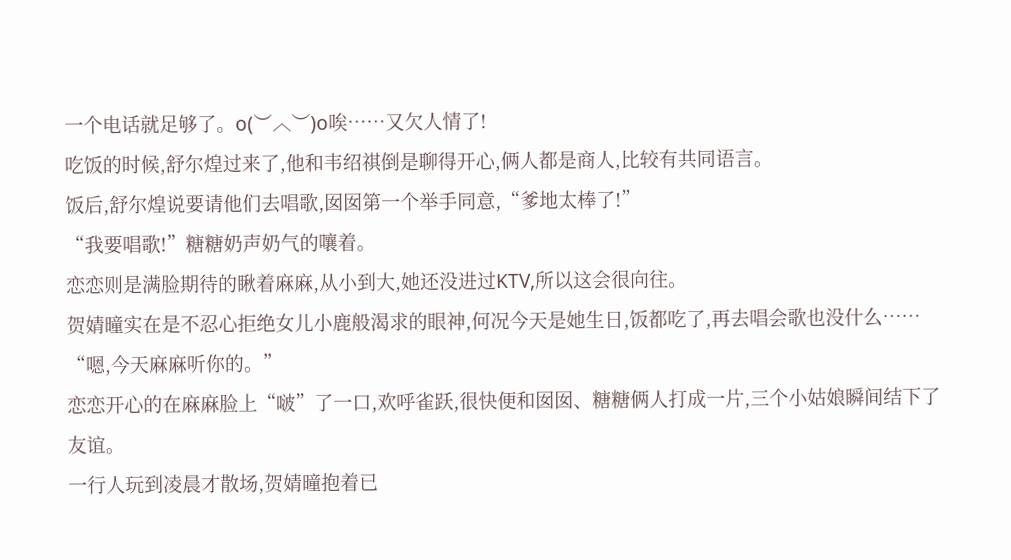一个电话就足够了。o(︶︿︶)o唉……又欠人情了!
吃饭的时候,舒尔煌过来了,他和韦绍祺倒是聊得开心,俩人都是商人,比较有共同语言。
饭后,舒尔煌说要请他们去唱歌,囡囡第一个举手同意,“爹地太棒了!”
“我要唱歌!”糖糖奶声奶气的嚷着。
恋恋则是满脸期待的瞅着麻麻,从小到大,她还没进过KTV,所以这会很向往。
贺婧曈实在是不忍心拒绝女儿小鹿般渴求的眼神,何况今天是她生日,饭都吃了,再去唱会歌也没什么……
“嗯,今天麻麻听你的。”
恋恋开心的在麻麻脸上“啵”了一口,欢呼雀跃,很快便和囡囡、糖糖俩人打成一片,三个小姑娘瞬间结下了友谊。
一行人玩到凌晨才散场,贺婧曈抱着已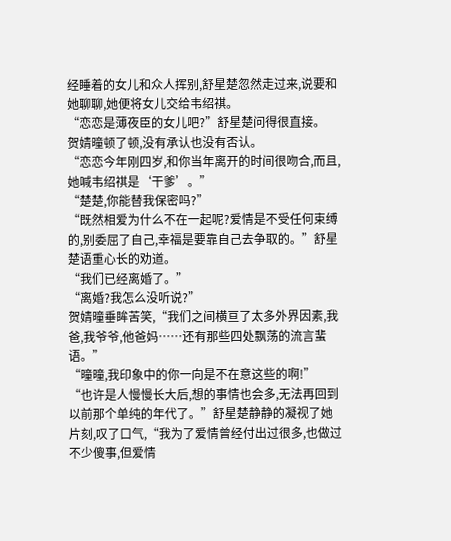经睡着的女儿和众人挥别,舒星楚忽然走过来,说要和她聊聊,她便将女儿交给韦绍祺。
“恋恋是薄夜臣的女儿吧?”舒星楚问得很直接。
贺婧曈顿了顿,没有承认也没有否认。
“恋恋今年刚四岁,和你当年离开的时间很吻合,而且,她喊韦绍祺是‘干爹’。”
“楚楚,你能替我保密吗?”
“既然相爱为什么不在一起呢?爱情是不受任何束缚的,别委屈了自己,幸福是要靠自己去争取的。”舒星楚语重心长的劝道。
“我们已经离婚了。”
“离婚?我怎么没听说?”
贺婧曈垂眸苦笑,“我们之间横亘了太多外界因素,我爸,我爷爷,他爸妈……还有那些四处飘荡的流言蜚语。”
“曈曈,我印象中的你一向是不在意这些的啊!”
“也许是人慢慢长大后,想的事情也会多,无法再回到以前那个单纯的年代了。”舒星楚静静的凝视了她片刻,叹了口气,“我为了爱情曾经付出过很多,也做过不少傻事,但爱情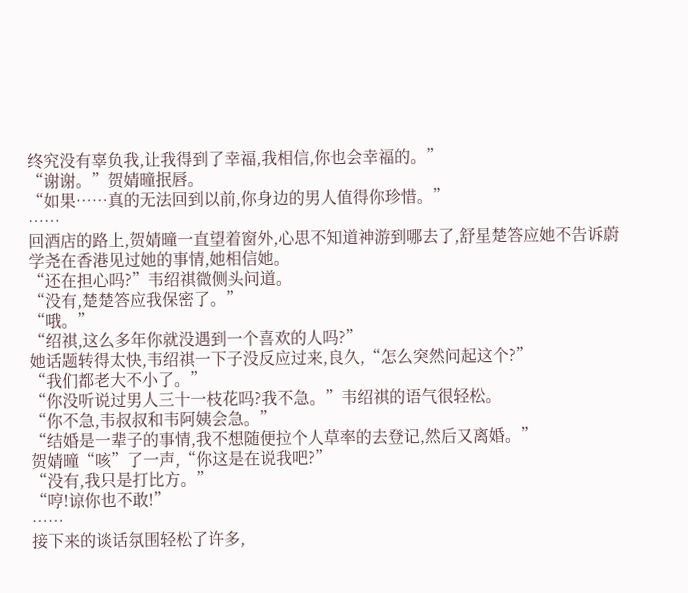终究没有辜负我,让我得到了幸福,我相信,你也会幸福的。”
“谢谢。”贺婧曈抿唇。
“如果……真的无法回到以前,你身边的男人值得你珍惜。”
……
回酒店的路上,贺婧曈一直望着窗外,心思不知道神游到哪去了,舒星楚答应她不告诉蔚学尧在香港见过她的事情,她相信她。
“还在担心吗?”韦绍祺微侧头问道。
“没有,楚楚答应我保密了。”
“哦。”
“绍祺,这么多年你就没遇到一个喜欢的人吗?”
她话题转得太快,韦绍祺一下子没反应过来,良久,“怎么突然问起这个?”
“我们都老大不小了。”
“你没听说过男人三十一枝花吗?我不急。”韦绍祺的语气很轻松。
“你不急,韦叔叔和韦阿姨会急。”
“结婚是一辈子的事情,我不想随便拉个人草率的去登记,然后又离婚。”
贺婧曈“咳”了一声,“你这是在说我吧?”
“没有,我只是打比方。”
“哼!谅你也不敢!”
……
接下来的谈话氛围轻松了许多,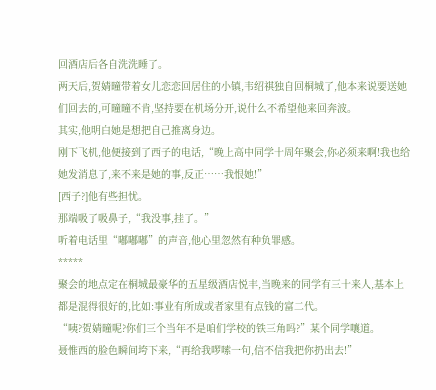回酒店后各自洗洗睡了。
两天后,贺婧曈带着女儿恋恋回居住的小镇,韦绍祺独自回桐城了,他本来说要送她们回去的,可曈曈不肯,坚持要在机场分开,说什么不希望他来回奔波。
其实,他明白她是想把自己推离身边。
刚下飞机,他便接到了西子的电话,“晚上高中同学十周年聚会,你必须来啊!我也给她发消息了,来不来是她的事,反正……我恨她!”
[西子?]他有些担忧。
那端吸了吸鼻子,“我没事,挂了。”
听着电话里“嘟嘟嘟”的声音,他心里忽然有种负罪感。
*****
聚会的地点定在桐城最豪华的五星级酒店悦丰,当晚来的同学有三十来人,基本上都是混得很好的,比如:事业有所成或者家里有点钱的富二代。
“咦?贺婧曈呢?你们三个当年不是咱们学校的铁三角吗?”某个同学嚷道。
聂惟西的脸色瞬间垮下来,“再给我啰嗦一句,信不信我把你扔出去!”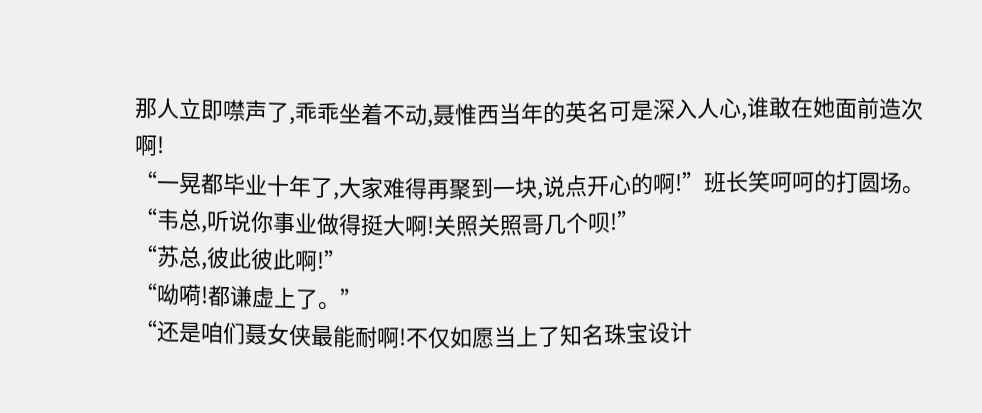那人立即噤声了,乖乖坐着不动,聂惟西当年的英名可是深入人心,谁敢在她面前造次啊!
“一晃都毕业十年了,大家难得再聚到一块,说点开心的啊!”班长笑呵呵的打圆场。
“韦总,听说你事业做得挺大啊!关照关照哥几个呗!”
“苏总,彼此彼此啊!”
“呦嗬!都谦虚上了。”
“还是咱们聂女侠最能耐啊!不仅如愿当上了知名珠宝设计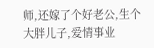师,还嫁了个好老公,生个大胖儿子,爱情事业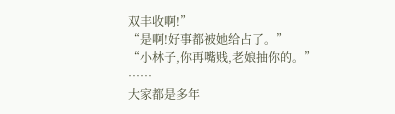双丰收啊!”
“是啊!好事都被她给占了。”
“小林子,你再嘴贱,老娘抽你的。”
……
大家都是多年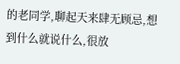的老同学,聊起天来肆无顾忌,想到什么就说什么,很放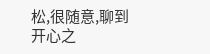松,很随意,聊到开心之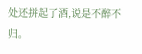处还拼起了酒,说是不醉不归。